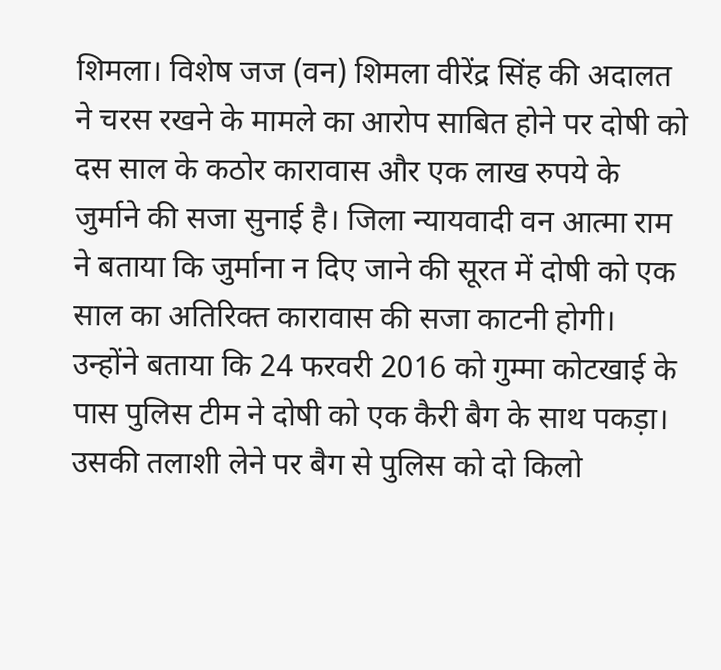शिमला। विशेष जज (वन) शिमला वीरेंद्र सिंह की अदालत ने चरस रखने के मामले का आरोप साबित होने पर दोषी को दस साल के कठोर कारावास और एक लाख रुपये के जुर्माने की सजा सुनाई है। जिला न्यायवादी वन आत्मा राम ने बताया कि जुर्माना न दिए जाने की सूरत में दोषी को एक साल का अतिरिक्त कारावास की सजा काटनी होगी। उन्होंने बताया कि 24 फरवरी 2016 को गुम्मा कोटखाई के पास पुलिस टीम ने दोषी को एक कैरी बैग के साथ पकड़ा। उसकी तलाशी लेने पर बैग से पुलिस को दो किलो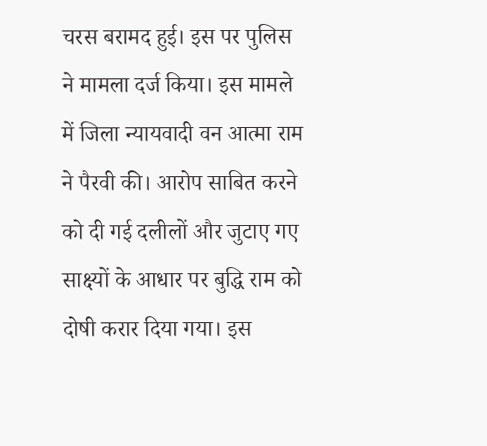चरस बरामद हुई। इस पर पुलिस ने मामला दर्ज किया। इस मामले में जिला न्यायवादी वन आत्मा राम ने पैरवी की। आरोप साबित करने को दी गई दलीलों और जुटाए गए साक्ष्यों के आधार पर बुद्धि राम को दोषी करार दिया गया। इस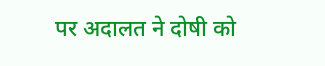पर अदालत ने दोषी को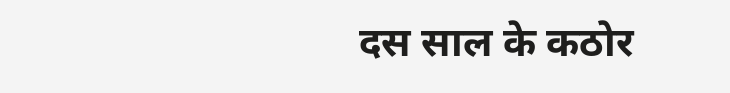दस साल के कठोर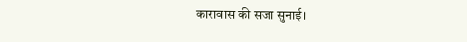कारावास की सजा सुनाई।